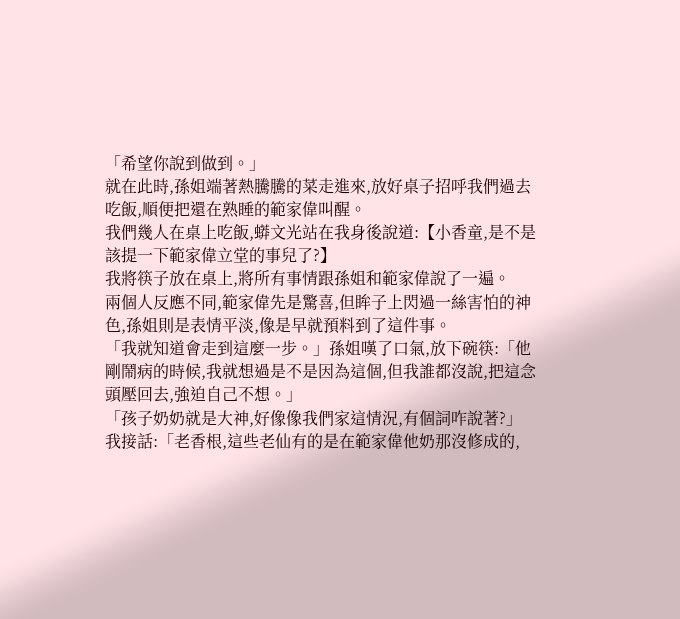「希望你說到做到。」
就在此時,孫姐端著熱騰騰的菜走進來,放好桌子招呼我們過去吃飯,順便把還在熟睡的範家偉叫醒。
我們幾人在桌上吃飯,蟒文光站在我身後說道:【小香童,是不是該提一下範家偉立堂的事兒了?】
我將筷子放在桌上,將所有事情跟孫姐和範家偉說了一遍。
兩個人反應不同,範家偉先是驚喜,但眸子上閃過一絲害怕的神色,孫姐則是表情平淡,像是早就預料到了這件事。
「我就知道會走到這麼一步。」孫姐嘆了口氣,放下碗筷:「他剛鬧病的時候,我就想過是不是因為這個,但我誰都沒說,把這念頭壓回去,強迫自己不想。」
「孩子奶奶就是大神,好像像我們家這情況,有個詞咋說著?」
我接話:「老香根,這些老仙有的是在範家偉他奶那沒修成的,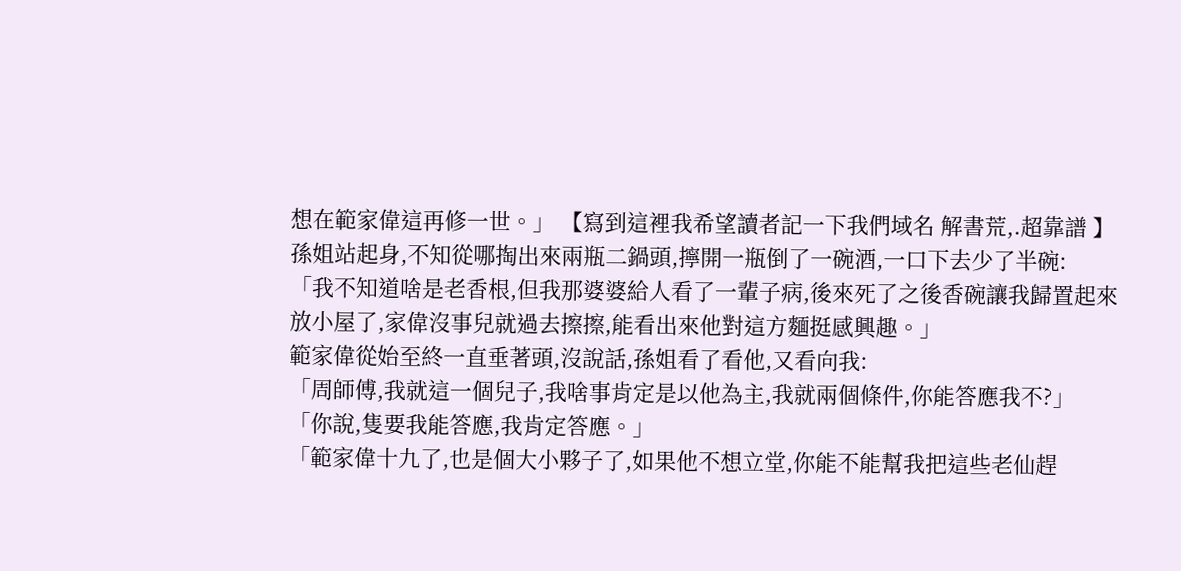想在範家偉這再修一世。」 【寫到這裡我希望讀者記一下我們域名 解書荒,.超靠譜 】
孫姐站起身,不知從哪掏出來兩瓶二鍋頭,擰開一瓶倒了一碗酒,一口下去少了半碗:
「我不知道啥是老香根,但我那婆婆給人看了一輩子病,後來死了之後香碗讓我歸置起來放小屋了,家偉沒事兒就過去擦擦,能看出來他對這方麵挺感興趣。」
範家偉從始至終一直垂著頭,沒說話,孫姐看了看他,又看向我:
「周師傅,我就這一個兒子,我啥事肯定是以他為主,我就兩個條件,你能答應我不?」
「你說,隻要我能答應,我肯定答應。」
「範家偉十九了,也是個大小夥子了,如果他不想立堂,你能不能幫我把這些老仙趕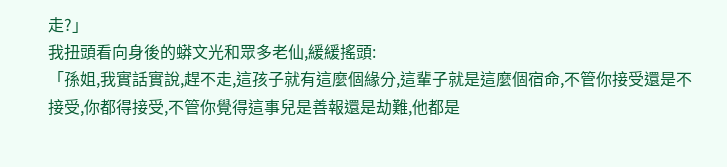走?」
我扭頭看向身後的蟒文光和眾多老仙,緩緩搖頭:
「孫姐,我實話實說,趕不走,這孩子就有這麼個緣分,這輩子就是這麼個宿命,不管你接受還是不接受,你都得接受,不管你覺得這事兒是善報還是劫難,他都是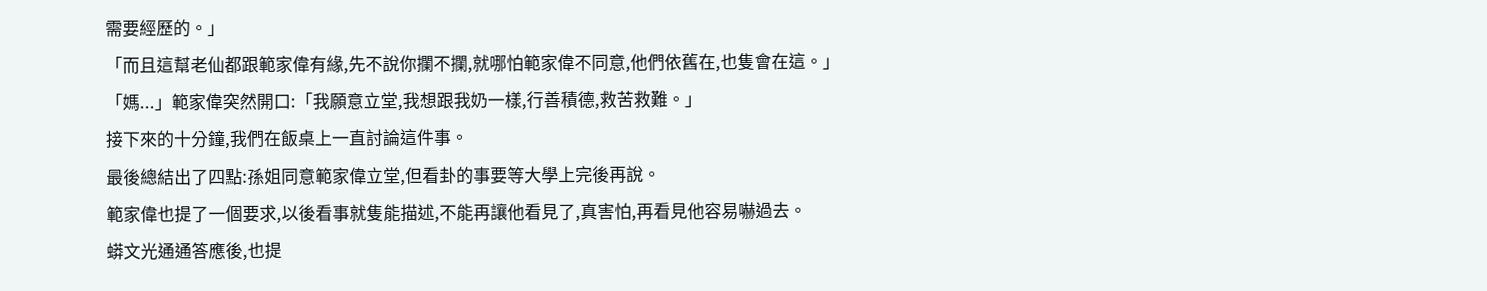需要經歷的。」
「而且這幫老仙都跟範家偉有緣,先不說你攔不攔,就哪怕範家偉不同意,他們依舊在,也隻會在這。」
「媽...」範家偉突然開口:「我願意立堂,我想跟我奶一樣,行善積德,救苦救難。」
接下來的十分鐘,我們在飯桌上一直討論這件事。
最後總結出了四點:孫姐同意範家偉立堂,但看卦的事要等大學上完後再說。
範家偉也提了一個要求,以後看事就隻能描述,不能再讓他看見了,真害怕,再看見他容易嚇過去。
蟒文光通通答應後,也提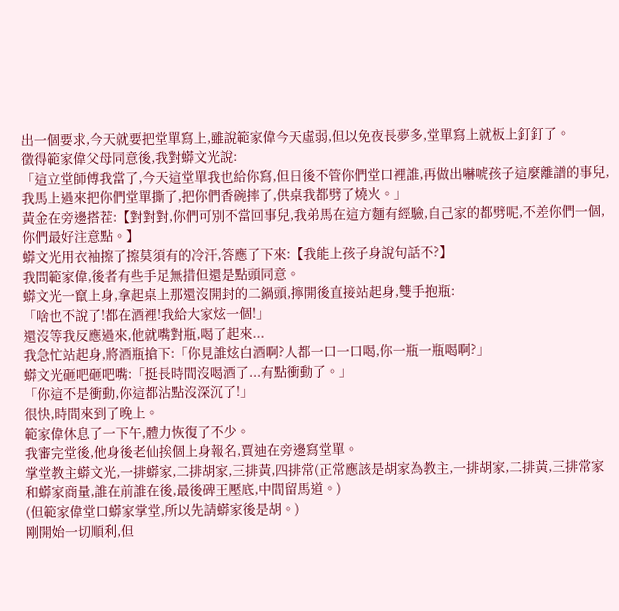出一個要求,今天就要把堂單寫上,雖說範家偉今天虛弱,但以免夜長夢多,堂單寫上就板上釘釘了。
徵得範家偉父母同意後,我對蟒文光說:
「這立堂師傅我當了,今天這堂單我也給你寫,但日後不管你們堂口裡誰,再做出嚇唬孩子這麼離譜的事兒,我馬上過來把你們堂單撕了,把你們香碗摔了,供桌我都劈了燒火。」
黃金在旁邊搭茬:【對對對,你們可別不當回事兒,我弟馬在這方麵有經驗,自己家的都劈呢,不差你們一個,你們最好注意點。】
蟒文光用衣袖擦了擦莫須有的冷汗,答應了下來:【我能上孩子身說句話不?】
我問範家偉,後者有些手足無措但還是點頭同意。
蟒文光一竄上身,拿起桌上那還沒開封的二鍋頭,擰開後直接站起身,雙手抱瓶:
「啥也不說了!都在酒裡!我給大家炫一個!」
還沒等我反應過來,他就嘴對瓶,喝了起來...
我急忙站起身,將酒瓶搶下:「你見誰炫白酒啊?人都一口一口喝,你一瓶一瓶喝啊?」
蟒文光砸吧砸吧嘴:「挺長時間沒喝酒了...有點衝動了。」
「你這不是衝動,你這都沾點沒深沉了!」
很快,時間來到了晚上。
範家偉休息了一下午,體力恢復了不少。
我審完堂後,他身後老仙挨個上身報名,賈迪在旁邊寫堂單。
掌堂教主蟒文光,一排蟒家,二排胡家,三排黃,四排常(正常應該是胡家為教主,一排胡家,二排黃,三排常家和蟒家商量,誰在前誰在後,最後碑王壓底,中間留馬道。)
(但範家偉堂口蟒家掌堂,所以先請蟒家後是胡。)
剛開始一切順利,但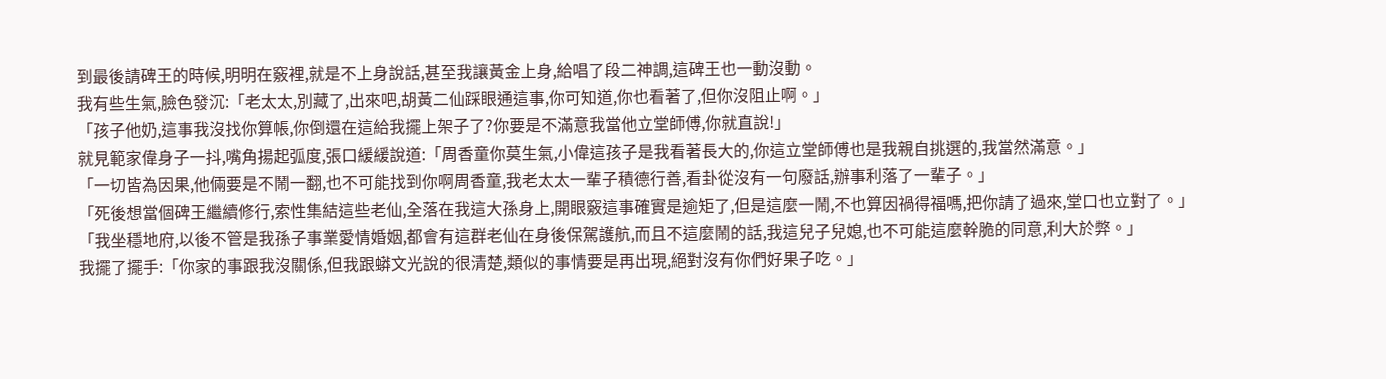到最後請碑王的時候,明明在竅裡,就是不上身說話,甚至我讓黃金上身,給唱了段二神調,這碑王也一動沒動。
我有些生氣,臉色發沉:「老太太,別藏了,出來吧,胡黃二仙踩眼通這事,你可知道,你也看著了,但你沒阻止啊。」
「孩子他奶,這事我沒找你算帳,你倒還在這給我擺上架子了?你要是不滿意我當他立堂師傅,你就直說!」
就見範家偉身子一抖,嘴角揚起弧度,張口緩緩說道:「周香童你莫生氣,小偉這孩子是我看著長大的,你這立堂師傅也是我親自挑選的,我當然滿意。」
「一切皆為因果,他倆要是不鬧一翻,也不可能找到你啊周香童,我老太太一輩子積德行善,看卦從沒有一句廢話,辦事利落了一輩子。」
「死後想當個碑王繼續修行,索性集結這些老仙,全落在我這大孫身上,開眼竅這事確實是逾矩了,但是這麼一鬧,不也算因禍得福嗎,把你請了過來,堂口也立對了。」
「我坐穩地府,以後不管是我孫子事業愛情婚姻,都會有這群老仙在身後保駕護航,而且不這麼鬧的話,我這兒子兒媳,也不可能這麼幹脆的同意,利大於弊。」
我擺了擺手:「你家的事跟我沒關係,但我跟蟒文光說的很清楚,類似的事情要是再出現,絕對沒有你們好果子吃。」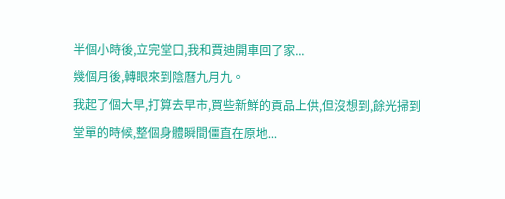半個小時後,立完堂口,我和賈迪開車回了家...
幾個月後,轉眼來到陰曆九月九。
我起了個大早,打算去早市,買些新鮮的貢品上供,但沒想到,餘光掃到堂單的時候,整個身體瞬間僵直在原地...